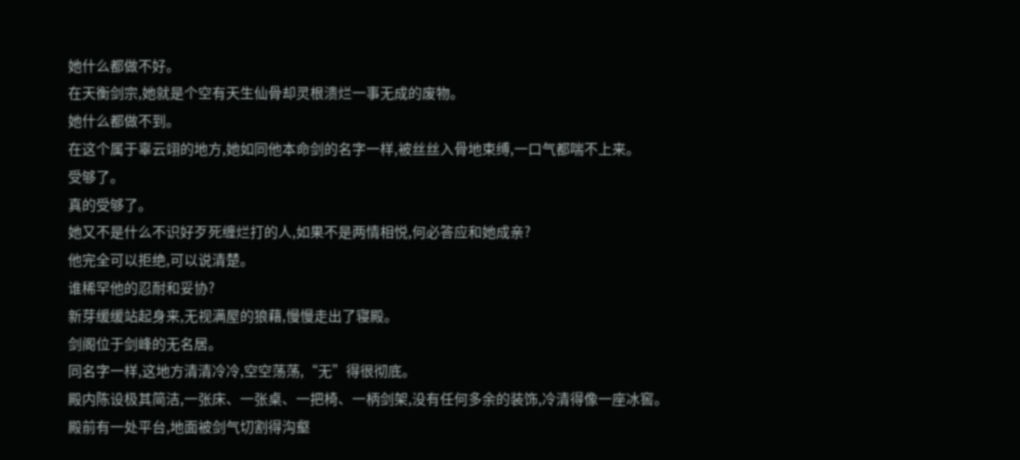她什么都做不好。
在天衡剑宗,她就是个空有天生仙骨却灵根溃烂一事无成的废物。
她什么都做不到。
在这个属于辜云翊的地方,她如同他本命剑的名字一样,被丝丝入骨地束缚,一口气都喘不上来。
受够了。
真的受够了。
她又不是什么不识好歹死缠烂打的人,如果不是两情相悦,何必答应和她成亲?
他完全可以拒绝,可以说清楚。
谁稀罕他的忍耐和妥协?
新芽缓缓站起身来,无视满屋的狼藉,慢慢走出了寝殿。
剑阁位于剑峰的无名居。
同名字一样,这地方清清冷冷,空空荡荡,“无”得很彻底。
殿内陈设极其简洁,一张床、一张桌、一把椅、一柄剑架,没有任何多余的装饰,冷清得像一座冰窖。
殿前有一处平台,地面被剑气切割得沟壑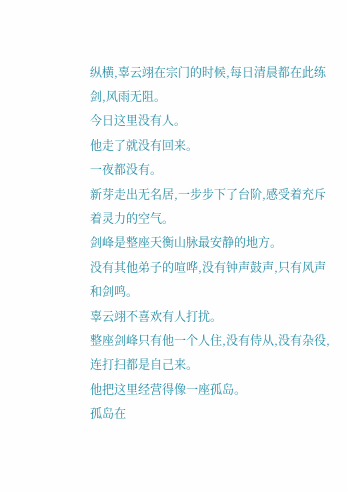纵横,辜云翊在宗门的时候,每日清晨都在此练剑,风雨无阻。
今日这里没有人。
他走了就没有回来。
一夜都没有。
新芽走出无名居,一步步下了台阶,感受着充斥着灵力的空气。
剑峰是整座天衡山脉最安静的地方。
没有其他弟子的喧哗,没有钟声鼓声,只有风声和剑鸣。
辜云翊不喜欢有人打扰。
整座剑峰只有他一个人住,没有侍从,没有杂役,连打扫都是自己来。
他把这里经营得像一座孤岛。
孤岛在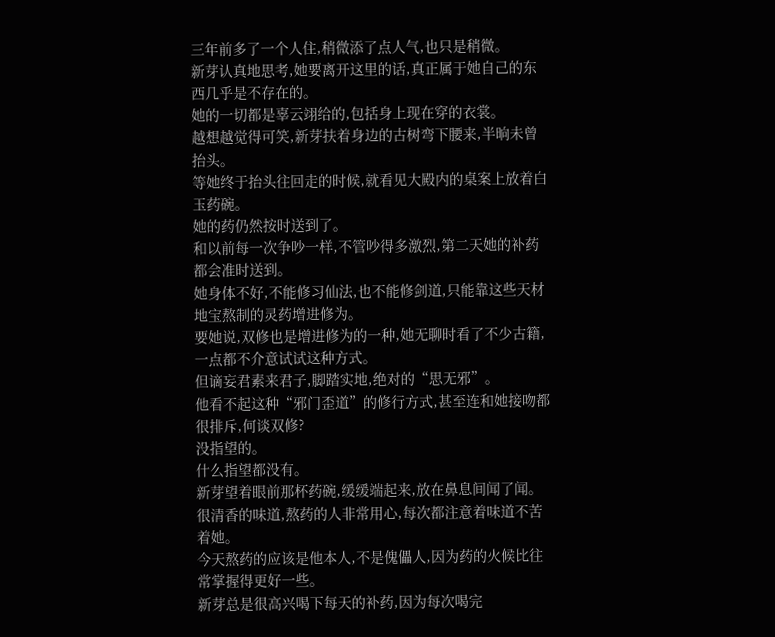三年前多了一个人住,稍微添了点人气,也只是稍微。
新芽认真地思考,她要离开这里的话,真正属于她自己的东西几乎是不存在的。
她的一切都是辜云翊给的,包括身上现在穿的衣裳。
越想越觉得可笑,新芽扶着身边的古树弯下腰来,半晌未曾抬头。
等她终于抬头往回走的时候,就看见大殿内的桌案上放着白玉药碗。
她的药仍然按时送到了。
和以前每一次争吵一样,不管吵得多激烈,第二天她的补药都会准时送到。
她身体不好,不能修习仙法,也不能修剑道,只能靠这些天材地宝熬制的灵药增进修为。
要她说,双修也是增进修为的一种,她无聊时看了不少古籍,一点都不介意试试这种方式。
但谪妄君素来君子,脚踏实地,绝对的“思无邪”。
他看不起这种“邪门歪道”的修行方式,甚至连和她接吻都很排斥,何谈双修?
没指望的。
什么指望都没有。
新芽望着眼前那杯药碗,缓缓端起来,放在鼻息间闻了闻。
很清香的味道,熬药的人非常用心,每次都注意着味道不苦着她。
今天熬药的应该是他本人,不是傀儡人,因为药的火候比往常掌握得更好一些。
新芽总是很高兴喝下每天的补药,因为每次喝完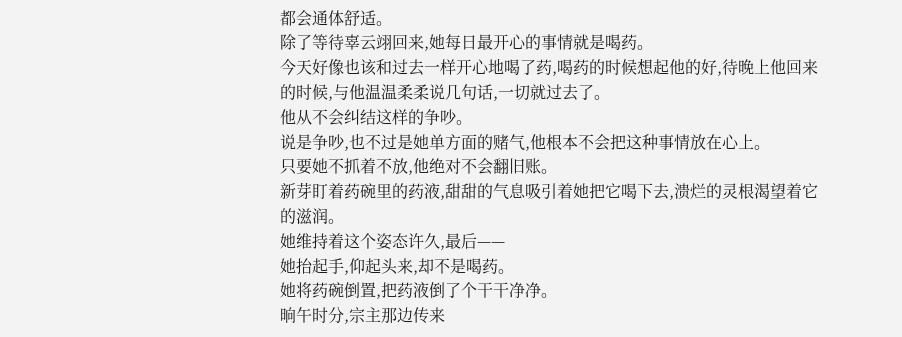都会通体舒适。
除了等待辜云翊回来,她每日最开心的事情就是喝药。
今天好像也该和过去一样开心地喝了药,喝药的时候想起他的好,待晚上他回来的时候,与他温温柔柔说几句话,一切就过去了。
他从不会纠结这样的争吵。
说是争吵,也不过是她单方面的赌气,他根本不会把这种事情放在心上。
只要她不抓着不放,他绝对不会翻旧账。
新芽盯着药碗里的药液,甜甜的气息吸引着她把它喝下去,溃烂的灵根渴望着它的滋润。
她维持着这个姿态许久,最后——
她抬起手,仰起头来,却不是喝药。
她将药碗倒置,把药液倒了个干干净净。
晌午时分,宗主那边传来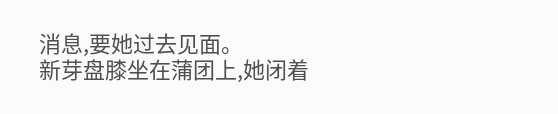消息,要她过去见面。
新芽盘膝坐在蒲团上,她闭着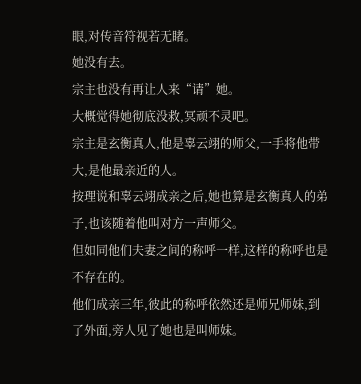眼,对传音符视若无睹。
她没有去。
宗主也没有再让人来“请”她。
大概觉得她彻底没救,冥顽不灵吧。
宗主是玄衡真人,他是辜云翊的师父,一手将他带大,是他最亲近的人。
按理说和辜云翊成亲之后,她也算是玄衡真人的弟子,也该随着他叫对方一声师父。
但如同他们夫妻之间的称呼一样,这样的称呼也是不存在的。
他们成亲三年,彼此的称呼依然还是师兄师妹,到了外面,旁人见了她也是叫师妹。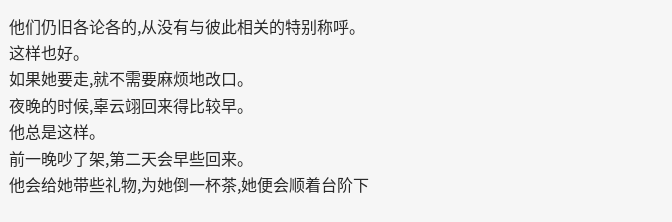他们仍旧各论各的,从没有与彼此相关的特别称呼。
这样也好。
如果她要走,就不需要麻烦地改口。
夜晚的时候,辜云翊回来得比较早。
他总是这样。
前一晚吵了架,第二天会早些回来。
他会给她带些礼物,为她倒一杯茶,她便会顺着台阶下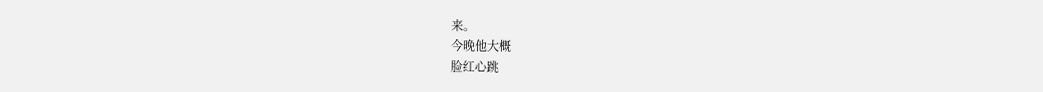来。
今晚他大概
脸红心跳